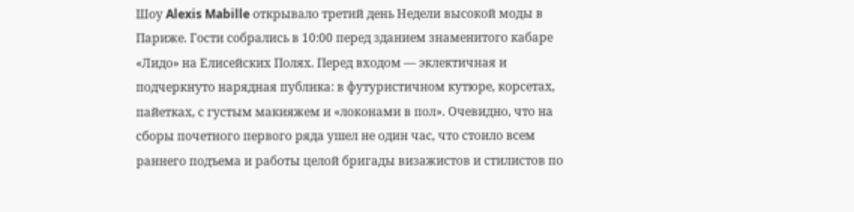Шоу Alexis Mabille открывало третий день Недели высокой моды в Париже. Гости собрались в 10:00 перед зданием знаменитого кабаре «Лидо» на Елисейских Полях. Перед входом — эклектичная и подчеркнуто нарядная публика: в футуристичном кутюре, корсетах, пайетках, с густым макияжем и «локонами в пол». Очевидно, что на сборы почетного первого ряда ушел не один час, что стоило всем раннего подъема и работы целой бригады визажистов и стилистов по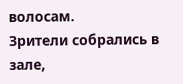волосам.
Зрители собрались в зале,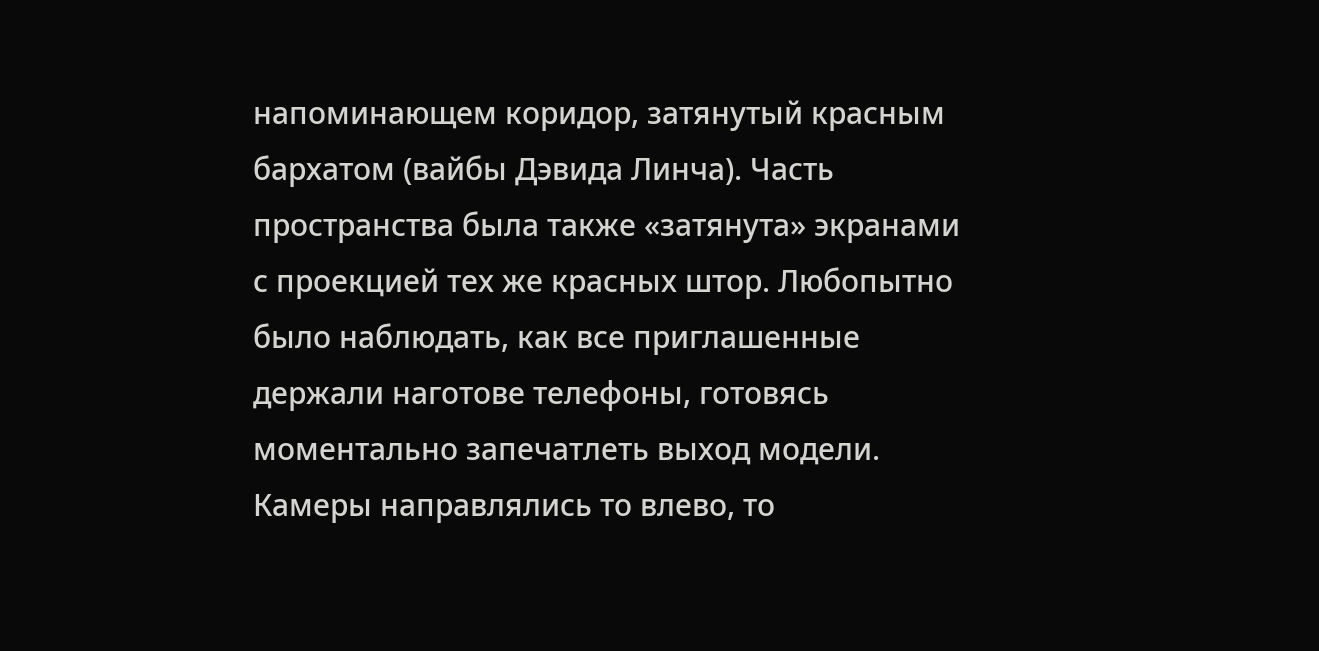напоминающем коридор, затянутый красным бархатом (вайбы Дэвида Линча). Часть пространства была также «затянута» экранами с проекцией тех же красных штор. Любопытно было наблюдать, как все приглашенные держали наготове телефоны, готовясь моментально запечатлеть выход модели. Камеры направлялись то влево, то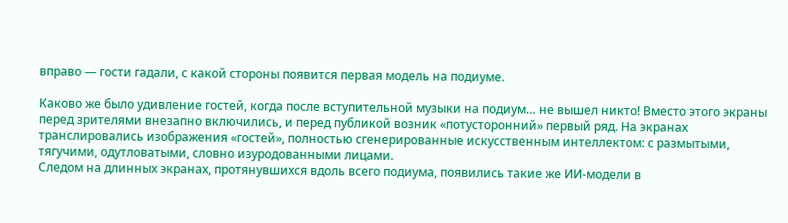вправо — гости гадали, с какой стороны появится первая модель на подиуме.

Каково же было удивление гостей, когда после вступительной музыки на подиум… не вышел никто! Вместо этого экраны перед зрителями внезапно включились, и перед публикой возник «потусторонний» первый ряд. На экранах транслировались изображения «гостей», полностью сгенерированные искусственным интеллектом: с размытыми, тягучими, одутловатыми, словно изуродованными лицами.
Следом на длинных экранах, протянувшихся вдоль всего подиума, появились такие же ИИ-модели в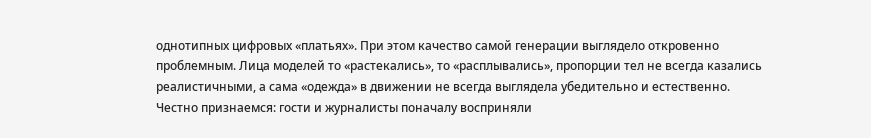однотипных цифровых «платьях». При этом качество самой генерации выглядело откровенно проблемным. Лица моделей то «растекались», то «расплывались», пропорции тел не всегда казались реалистичными, а сама «одежда» в движении не всегда выглядела убедительно и естественно.
Честно признаемся: гости и журналисты поначалу восприняли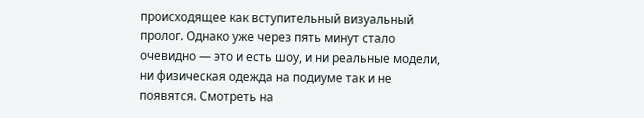происходящее как вступительный визуальный пролог. Однако уже через пять минут стало очевидно — это и есть шоу, и ни реальные модели, ни физическая одежда на подиуме так и не появятся. Смотреть на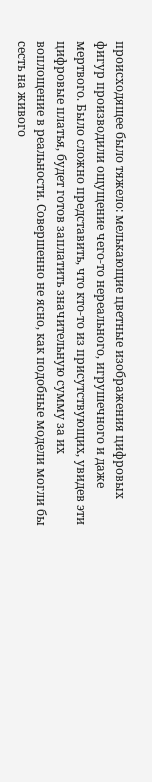происходящее было тяжело: мелькающие цветные изображения цифровых фигур производили ощущение чего-то нереального, игрушечного и даже мертвого. Было сложно представить, что кто-то из присутствующих, увидев эти цифровые платья, будет готов заплатить значительную сумму за их воплощение в реальности. Совершенно не ясно, как подобные модели могли бы сесть на живого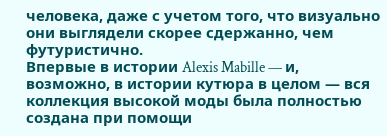человека, даже с учетом того, что визуально они выглядели скорее сдержанно, чем футуристично.
Впервые в истории Alexis Mabille — и, возможно, в истории кутюра в целом — вся коллекция высокой моды была полностью создана при помощи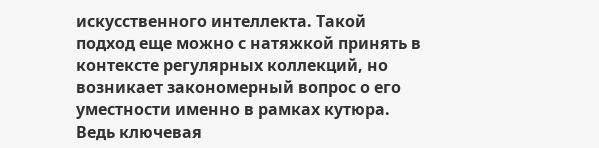искусственного интеллекта. Такой подход еще можно с натяжкой принять в контексте регулярных коллекций, но возникает закономерный вопрос о его уместности именно в рамках кутюра. Ведь ключевая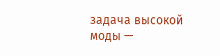задача высокой моды —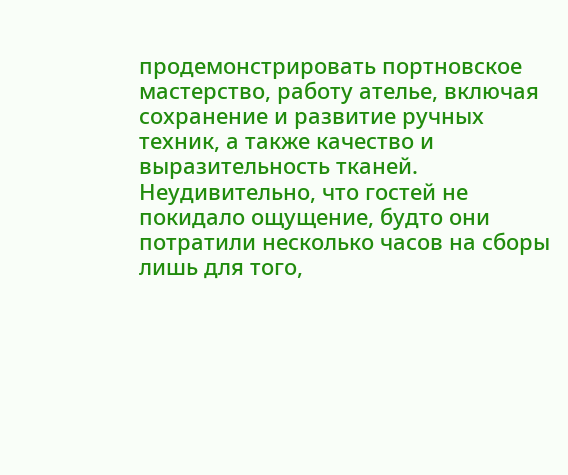продемонстрировать портновское мастерство, работу ателье, включая сохранение и развитие ручных техник, а также качество и выразительность тканей. Неудивительно, что гостей не покидало ощущение, будто они потратили несколько часов на сборы лишь для того,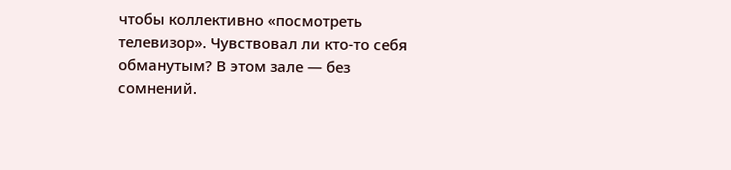чтобы коллективно «посмотреть телевизор». Чувствовал ли кто-то себя обманутым? В этом зале — без сомнений.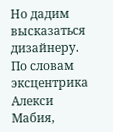Но дадим высказаться дизайнеру. По словам эксцентрика Алекси Мабия,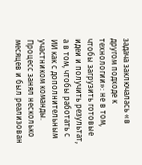задача заключалась «в другом подходе к технологии»: не в том, чтобы загрузить готовые идеи и получить результат, а в том, чтобы работать с ИИ как с дополнительным участником команды. Процесс занял несколько месяцев и был реализован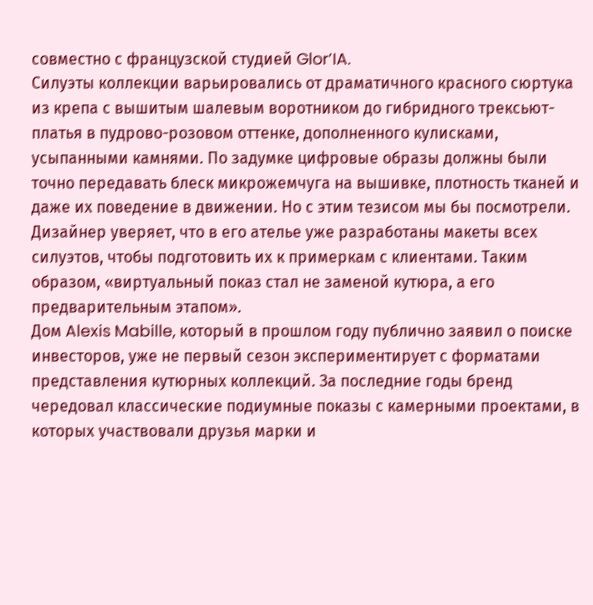совместно с французской студией Glor’IA.
Силуэты коллекции варьировались от драматичного красного сюртука из крепа с вышитым шалевым воротником до гибридного трексьют-платья в пудрово-розовом оттенке, дополненного кулисками, усыпанными камнями. По задумке цифровые образы должны были точно передавать блеск микрожемчуга на вышивке, плотность тканей и даже их поведение в движении. Но с этим тезисом мы бы посмотрели. Дизайнер уверяет, что в его ателье уже разработаны макеты всех силуэтов, чтобы подготовить их к примеркам с клиентами. Таким образом, «виртуальный показ стал не заменой кутюра, а его предварительным этапом».
Дом Alexis Mabille, который в прошлом году публично заявил о поиске инвесторов, уже не первый сезон экспериментирует с форматами представления кутюрных коллекций. За последние годы бренд чередовал классические подиумные показы с камерными проектами, в которых участвовали друзья марки и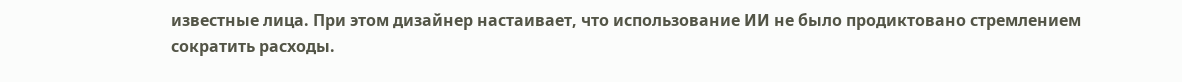известные лица. При этом дизайнер настаивает, что использование ИИ не было продиктовано стремлением сократить расходы.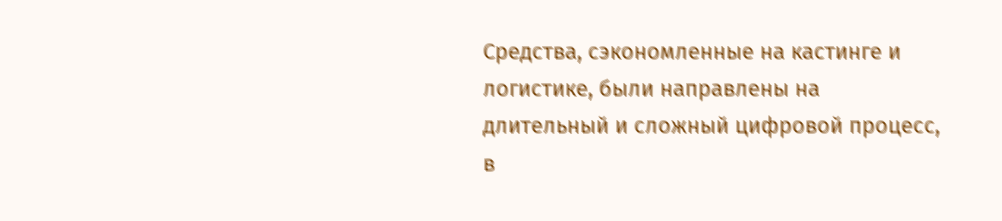Средства, сэкономленные на кастинге и логистике, были направлены на длительный и сложный цифровой процесс, в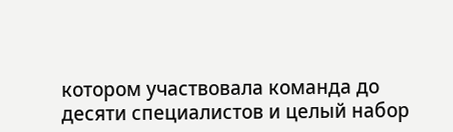котором участвовала команда до десяти специалистов и целый набор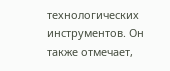технологических инструментов. Он также отмечает,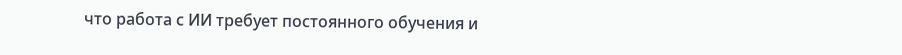что работа с ИИ требует постоянного обучения и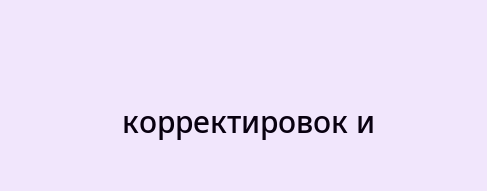корректировок и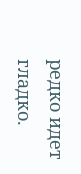редко идет гладко.